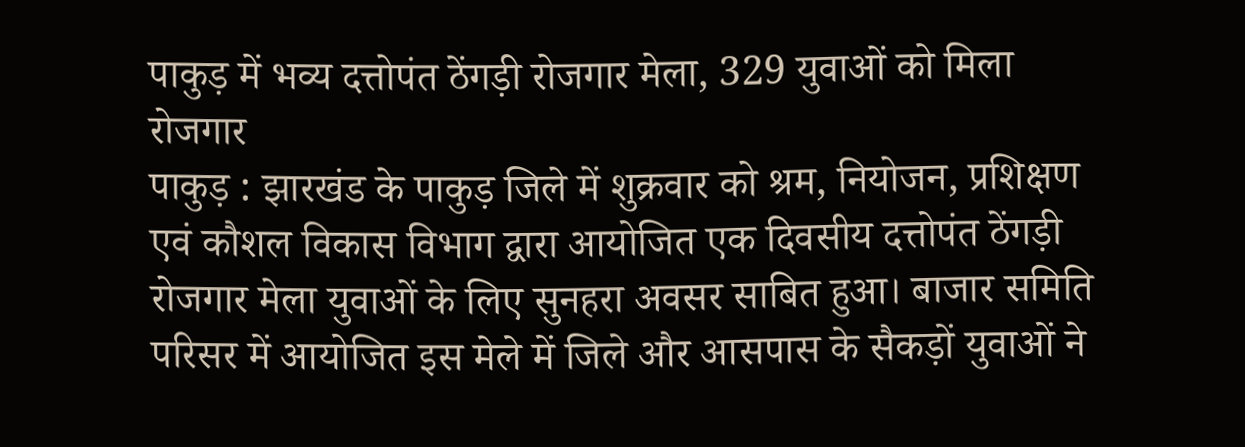पाकुड़ में भव्य दत्तोपंत ठेंगड़ी रोजगार मेला, 329 युवाओं को मिला रोजगार
पाकुड़ : झारखंड के पाकुड़ जिले में शुक्रवार को श्रम, नियोजन, प्रशिक्षण एवं कौशल विकास विभाग द्वारा आयोजित एक दिवसीय दत्तोपंत ठेंगड़ी रोजगार मेला युवाओं के लिए सुनहरा अवसर साबित हुआ। बाजार समिति परिसर में आयोजित इस मेले में जिले और आसपास के सैकड़ों युवाओं ने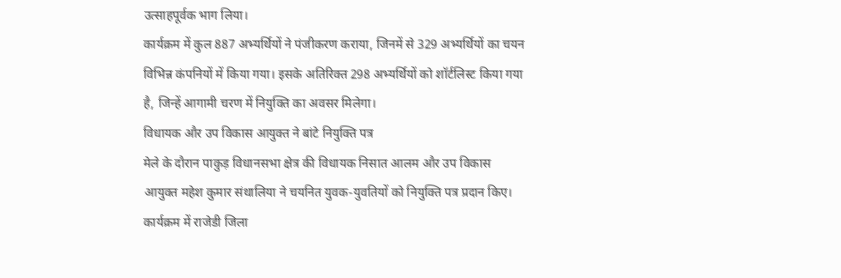उत्साहपूर्वक भाग लिया।
कार्यक्रम में कुल 887 अभ्यर्थियों ने पंजीकरण कराया, जिनमें से 329 अभ्यर्थियों का चयन विभिन्न कंपनियों में किया गया। इसके अतिरिक्त 298 अभ्यर्थियों को शॉर्टलिस्ट किया गया है, जिन्हें आगामी चरण में नियुक्ति का अवसर मिलेगा।
विधायक और उप विकास आयुक्त ने बांटे नियुक्ति पत्र
मेले के दौरान पाकुड़ विधानसभा क्षेत्र की विधायक निसात आलम और उप विकास आयुक्त महेश कुमार संथालिया ने चयनित युवक-युवतियों को नियुक्ति पत्र प्रदान किए। कार्यक्रम में राजेडी जिला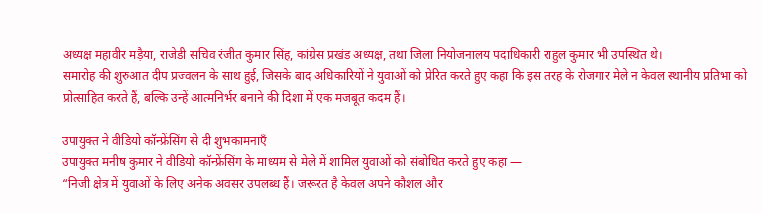अध्यक्ष महावीर मड़ैया, राजेडी सचिव रंजीत कुमार सिंह, कांग्रेस प्रखंड अध्यक्ष, तथा जिला नियोजनालय पदाधिकारी राहुल कुमार भी उपस्थित थे।
समारोह की शुरुआत दीप प्रज्वलन के साथ हुई, जिसके बाद अधिकारियों ने युवाओं को प्रेरित करते हुए कहा कि इस तरह के रोजगार मेले न केवल स्थानीय प्रतिभा को प्रोत्साहित करते हैं, बल्कि उन्हें आत्मनिर्भर बनाने की दिशा में एक मजबूत कदम हैं।

उपायुक्त ने वीडियो कॉन्फ्रेंसिंग से दी शुभकामनाएँ
उपायुक्त मनीष कुमार ने वीडियो कॉन्फ्रेंसिंग के माध्यम से मेले में शामिल युवाओं को संबोधित करते हुए कहा —
“निजी क्षेत्र में युवाओं के लिए अनेक अवसर उपलब्ध हैं। जरूरत है केवल अपने कौशल और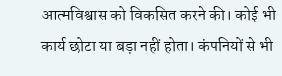आत्मविश्वास को विकसित करने की। कोई भी कार्य छोटा या बड़ा नहीं होता। कंपनियों से भी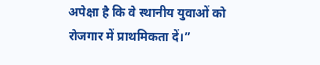अपेक्षा है कि वे स्थानीय युवाओं को रोजगार में प्राथमिकता दें।”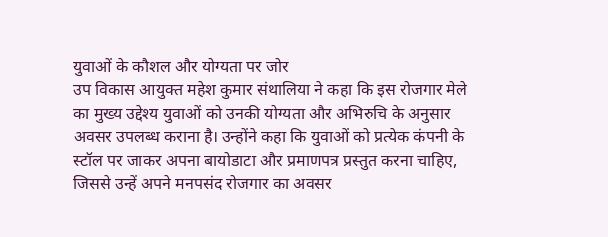युवाओं के कौशल और योग्यता पर जोर
उप विकास आयुक्त महेश कुमार संथालिया ने कहा कि इस रोजगार मेले का मुख्य उद्देश्य युवाओं को उनकी योग्यता और अभिरुचि के अनुसार अवसर उपलब्ध कराना है। उन्होंने कहा कि युवाओं को प्रत्येक कंपनी के स्टॉल पर जाकर अपना बायोडाटा और प्रमाणपत्र प्रस्तुत करना चाहिए, जिससे उन्हें अपने मनपसंद रोजगार का अवसर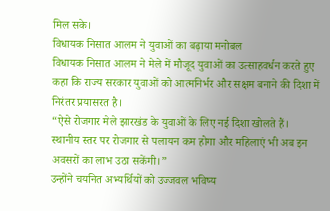मिल सके।
विधायक निसात आलम ने युवाओं का बढ़ाया मनोबल
विधायक निसात आलम ने मेले में मौजूद युवाओं का उत्साहवर्धन करते हुए कहा कि राज्य सरकार युवाओं को आत्मनिर्भर और सक्षम बनाने की दिशा में निरंतर प्रयासरत है।
“ऐसे रोजगार मेले झारखंड के युवाओं के लिए नई दिशा खोलते हैं। स्थानीय स्तर पर रोजगार से पलायन कम होगा और महिलाएं भी अब इन अवसरों का लाभ उठा सकेंगी।”
उन्होंने चयनित अभ्यर्थियों को उज्जवल भविष्य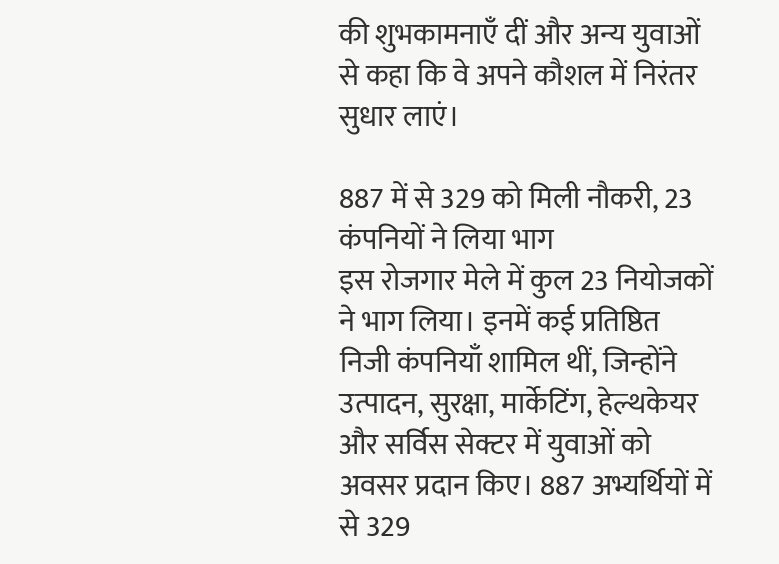की शुभकामनाएँ दीं और अन्य युवाओं से कहा कि वे अपने कौशल में निरंतर सुधार लाएं।

887 में से 329 को मिली नौकरी, 23 कंपनियों ने लिया भाग
इस रोजगार मेले में कुल 23 नियोजकों ने भाग लिया। इनमें कई प्रतिष्ठित निजी कंपनियाँ शामिल थीं, जिन्होंने उत्पादन, सुरक्षा, मार्केटिंग, हेल्थकेयर और सर्विस सेक्टर में युवाओं को अवसर प्रदान किए। 887 अभ्यर्थियों में से 329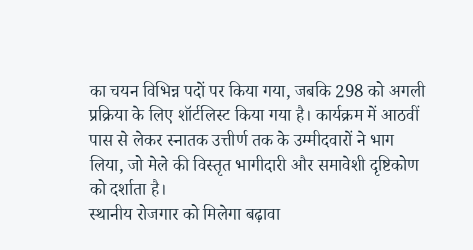का चयन विभिन्न पदों पर किया गया, जबकि 298 को अगली प्रक्रिया के लिए शॉर्टलिस्ट किया गया है। कार्यक्रम में आठवीं पास से लेकर स्नातक उत्तीर्ण तक के उम्मीदवारों ने भाग लिया, जो मेले की विस्तृत भागीदारी और समावेशी दृष्टिकोण को दर्शाता है।
स्थानीय रोजगार को मिलेगा बढ़ावा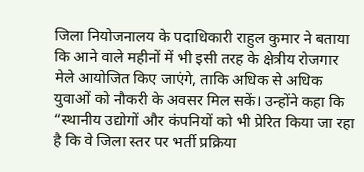जिला नियोजनालय के पदाधिकारी राहुल कुमार ने बताया कि आने वाले महीनों में भी इसी तरह के क्षेत्रीय रोजगार मेले आयोजित किए जाएंगे, ताकि अधिक से अधिक युवाओं को नौकरी के अवसर मिल सकें। उन्होंने कहा कि “स्थानीय उद्योगों और कंपनियों को भी प्रेरित किया जा रहा है कि वे जिला स्तर पर भर्ती प्रक्रिया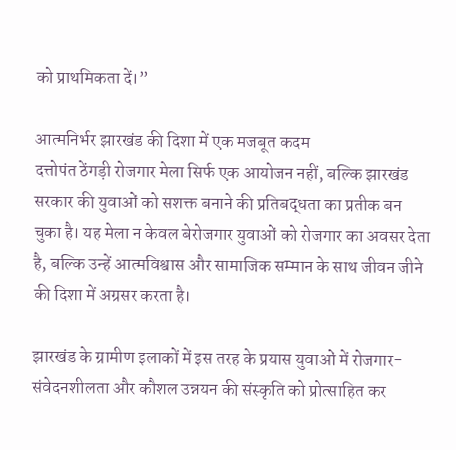को प्राथमिकता दें।”

आत्मनिर्भर झारखंड की दिशा में एक मजबूत कदम
दत्तोपंत ठेंगड़ी रोजगार मेला सिर्फ एक आयोजन नहीं, बल्कि झारखंड सरकार की युवाओं को सशक्त बनाने की प्रतिबद्धता का प्रतीक बन चुका है। यह मेला न केवल बेरोजगार युवाओं को रोजगार का अवसर देता है, बल्कि उन्हें आत्मविश्वास और सामाजिक सम्मान के साथ जीवन जीने की दिशा में अग्रसर करता है।

झारखंड के ग्रामीण इलाकों में इस तरह के प्रयास युवाओं में रोजगार-संवेदनशीलता और कौशल उन्नयन की संस्कृति को प्रोत्साहित कर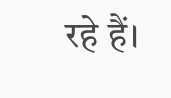रहे हैं।